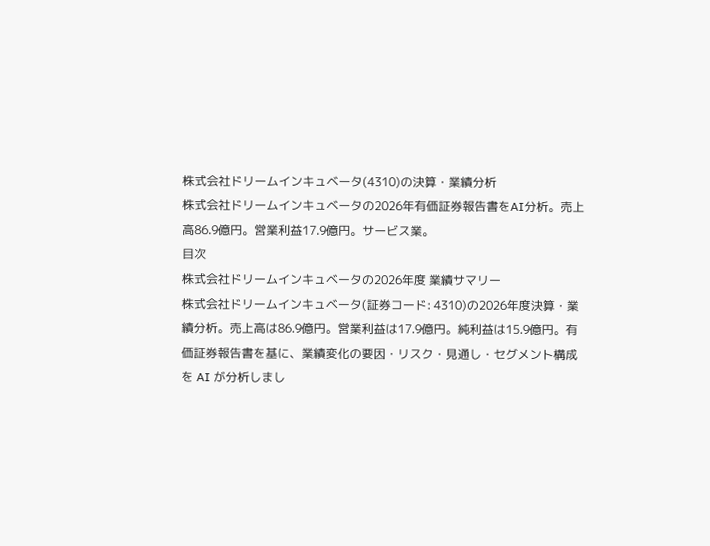株式会社ドリームインキュベータ(4310)の決算・業績分析
株式会社ドリームインキュベータの2026年有価証券報告書をAI分析。売上高86.9億円。営業利益17.9億円。サービス業。
目次
株式会社ドリームインキュベータの2026年度 業績サマリー
株式会社ドリームインキュベータ(証券コード: 4310)の2026年度決算・業績分析。売上高は86.9億円。営業利益は17.9億円。純利益は15.9億円。有価証券報告書を基に、業績変化の要因・リスク・見通し・セグメント構成を AI が分析しまし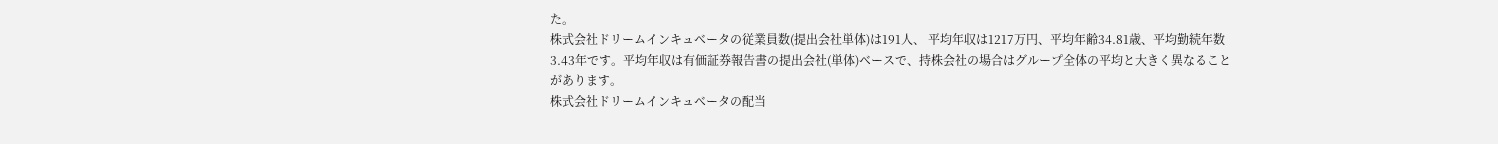た。
株式会社ドリームインキュベータの従業員数(提出会社単体)は191人、 平均年収は1217万円、平均年齢34.81歳、平均勤続年数3.43年です。平均年収は有価証券報告書の提出会社(単体)ベースで、持株会社の場合はグループ全体の平均と大きく異なることがあります。
株式会社ドリームインキュベータの配当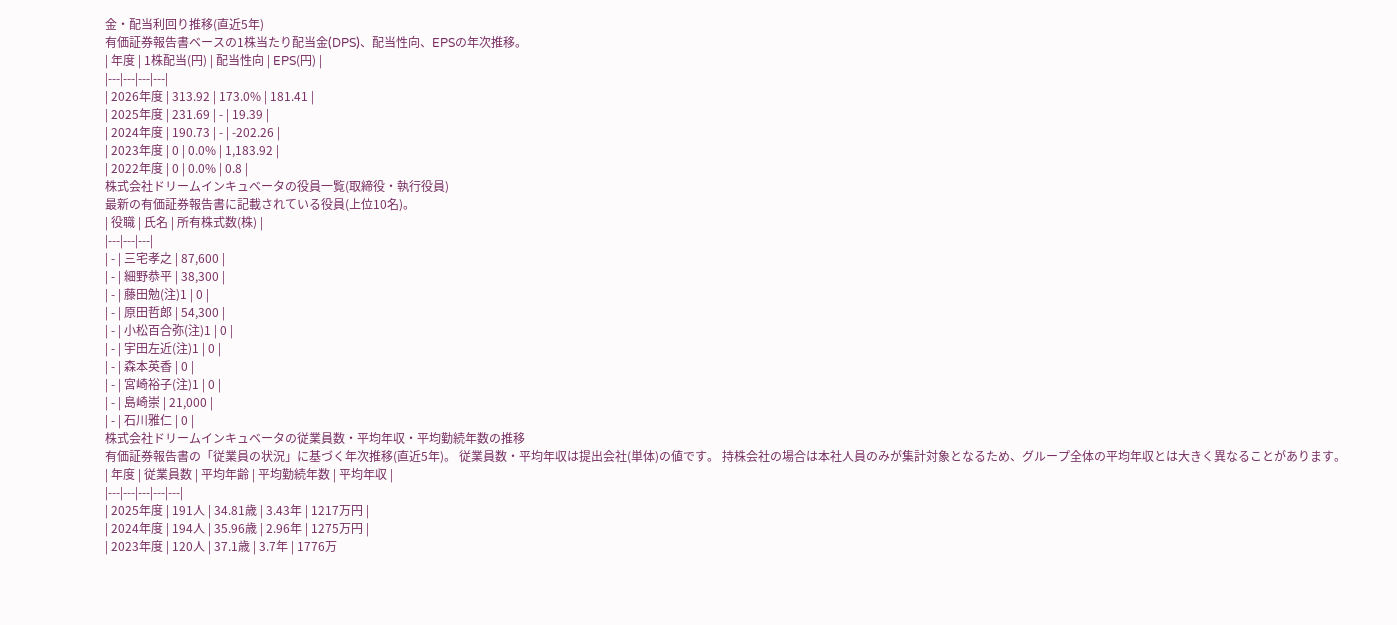金・配当利回り推移(直近5年)
有価証券報告書ベースの1株当たり配当金(DPS)、配当性向、EPSの年次推移。
| 年度 | 1株配当(円) | 配当性向 | EPS(円) |
|---|---|---|---|
| 2026年度 | 313.92 | 173.0% | 181.41 |
| 2025年度 | 231.69 | - | 19.39 |
| 2024年度 | 190.73 | - | -202.26 |
| 2023年度 | 0 | 0.0% | 1,183.92 |
| 2022年度 | 0 | 0.0% | 0.8 |
株式会社ドリームインキュベータの役員一覧(取締役・執行役員)
最新の有価証券報告書に記載されている役員(上位10名)。
| 役職 | 氏名 | 所有株式数(株) |
|---|---|---|
| - | 三宅孝之 | 87,600 |
| - | 細野恭平 | 38,300 |
| - | 藤田勉(注)1 | 0 |
| - | 原田哲郎 | 54,300 |
| - | 小松百合弥(注)1 | 0 |
| - | 宇田左近(注)1 | 0 |
| - | 森本英香 | 0 |
| - | 宮崎裕子(注)1 | 0 |
| - | 島崎崇 | 21,000 |
| - | 石川雅仁 | 0 |
株式会社ドリームインキュベータの従業員数・平均年収・平均勤続年数の推移
有価証券報告書の「従業員の状況」に基づく年次推移(直近5年)。 従業員数・平均年収は提出会社(単体)の値です。 持株会社の場合は本社人員のみが集計対象となるため、グループ全体の平均年収とは大きく異なることがあります。
| 年度 | 従業員数 | 平均年齢 | 平均勤続年数 | 平均年収 |
|---|---|---|---|---|
| 2025年度 | 191人 | 34.81歳 | 3.43年 | 1217万円 |
| 2024年度 | 194人 | 35.96歳 | 2.96年 | 1275万円 |
| 2023年度 | 120人 | 37.1歳 | 3.7年 | 1776万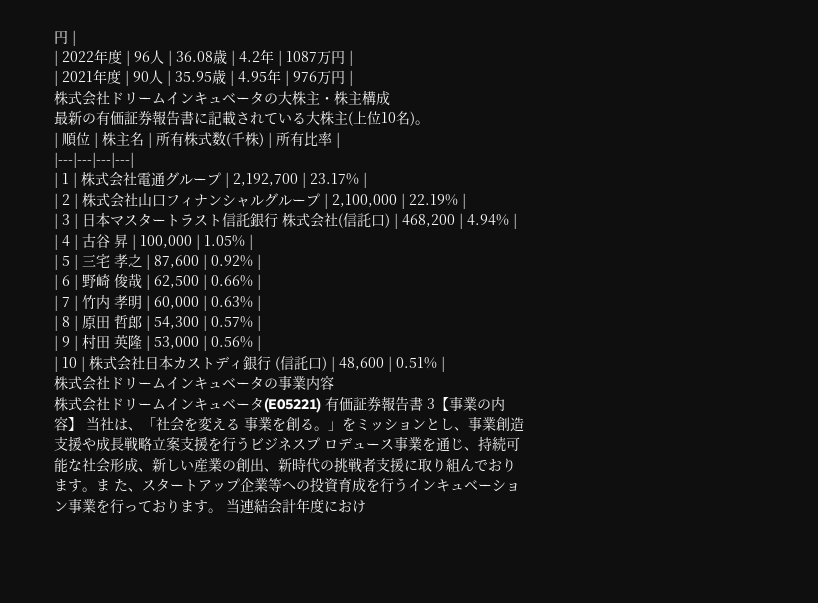円 |
| 2022年度 | 96人 | 36.08歳 | 4.2年 | 1087万円 |
| 2021年度 | 90人 | 35.95歳 | 4.95年 | 976万円 |
株式会社ドリームインキュベータの大株主・株主構成
最新の有価証券報告書に記載されている大株主(上位10名)。
| 順位 | 株主名 | 所有株式数(千株) | 所有比率 |
|---|---|---|---|
| 1 | 株式会社電通グループ | 2,192,700 | 23.17% |
| 2 | 株式会社山口フィナンシャルグループ | 2,100,000 | 22.19% |
| 3 | 日本マスタートラスト信託銀行 株式会社(信託口) | 468,200 | 4.94% |
| 4 | 古谷 昇 | 100,000 | 1.05% |
| 5 | 三宅 孝之 | 87,600 | 0.92% |
| 6 | 野崎 俊哉 | 62,500 | 0.66% |
| 7 | 竹内 孝明 | 60,000 | 0.63% |
| 8 | 原田 哲郎 | 54,300 | 0.57% |
| 9 | 村田 英隆 | 53,000 | 0.56% |
| 10 | 株式会社日本カストディ銀行 (信託口) | 48,600 | 0.51% |
株式会社ドリームインキュベータの事業内容
株式会社ドリームインキュベータ(E05221) 有価証券報告書 3【事業の内容】 当社は、「社会を変える 事業を創る。」をミッションとし、事業創造支援や成長戦略立案支援を行うビジネスプ ロデュース事業を通じ、持続可能な社会形成、新しい産業の創出、新時代の挑戦者支援に取り組んでおります。ま た、スタートアップ企業等への投資育成を行うインキュベーション事業を行っております。 当連結会計年度におけ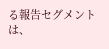る報告セグメントは、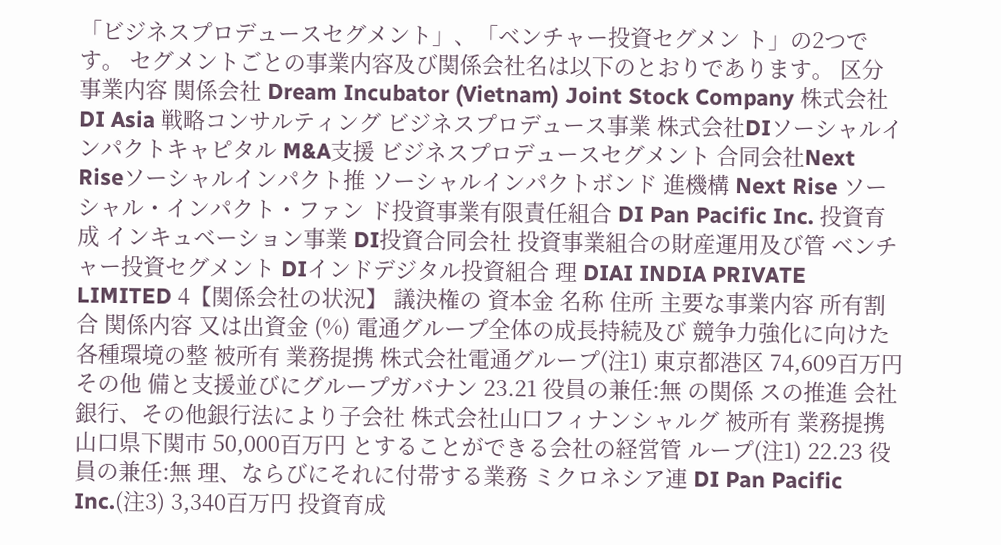「ビジネスプロデュースセグメント」、「ベンチャー投資セグメン ト」の2つです。 セグメントごとの事業内容及び関係会社名は以下のとおりであります。 区分 事業内容 関係会社 Dream Incubator (Vietnam) Joint Stock Company 株式会社DI Asia 戦略コンサルティング ビジネスプロデュース事業 株式会社DIソーシャルインパクトキャピタル M&A支援 ビジネスプロデュースセグメント 合同会社Next Riseソーシャルインパクト推 ソーシャルインパクトボンド 進機構 Next Rise ソーシャル・インパクト・ファン ド投資事業有限責任組合 DI Pan Pacific Inc. 投資育成 インキュベーション事業 DI投資合同会社 投資事業組合の財産運用及び管 ベンチャー投資セグメント DIインドデジタル投資組合 理 DIAI INDIA PRIVATE LIMITED 4【関係会社の状況】 議決権の 資本金 名称 住所 主要な事業内容 所有割合 関係内容 又は出資金 (%) 電通グループ全体の成長持続及び 競争力強化に向けた各種環境の整 被所有 業務提携 株式会社電通グループ(注1) 東京都港区 74,609百万円 その他 備と支援並びにグループガバナン 23.21 役員の兼任:無 の関係 スの推進 会社 銀行、その他銀行法により子会社 株式会社山口フィナンシャルグ 被所有 業務提携 山口県下関市 50,000百万円 とすることができる会社の経営管 ループ(注1) 22.23 役員の兼任:無 理、ならびにそれに付帯する業務 ミクロネシア連 DI Pan Pacific Inc.(注3) 3,340百万円 投資育成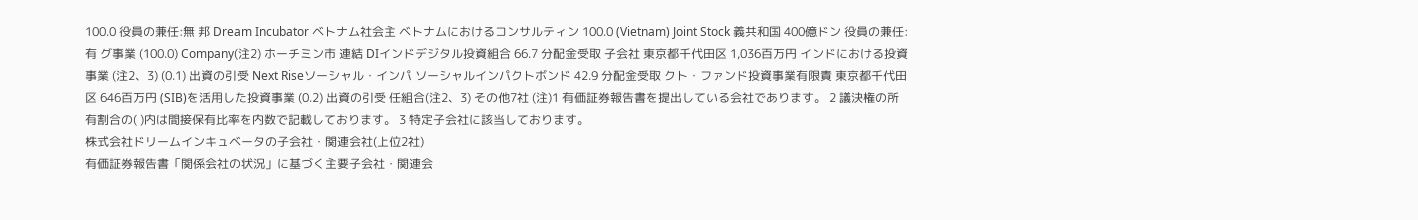100.0 役員の兼任:無 邦 Dream Incubator ベトナム社会主 ベトナムにおけるコンサルティン 100.0 (Vietnam) Joint Stock 義共和国 400億ドン 役員の兼任:有 グ事業 (100.0) Company(注2) ホーチミン市 連結 DIインドデジタル投資組合 66.7 分配金受取 子会社 東京都千代田区 1,036百万円 インドにおける投資事業 (注2、3) (0.1) 出資の引受 Next Riseソーシャル・インパ ソーシャルインパクトボンド 42.9 分配金受取 クト・ファンド投資事業有限責 東京都千代田区 646百万円 (SIB)を活用した投資事業 (0.2) 出資の引受 任組合(注2、3) その他7社 (注)1 有価証券報告書を提出している会社であります。 2 議決権の所有割合の( )内は間接保有比率を内数で記載しております。 3 特定子会社に該当しております。
株式会社ドリームインキュベータの子会社・関連会社(上位2社)
有価証券報告書「関係会社の状況」に基づく主要子会社・関連会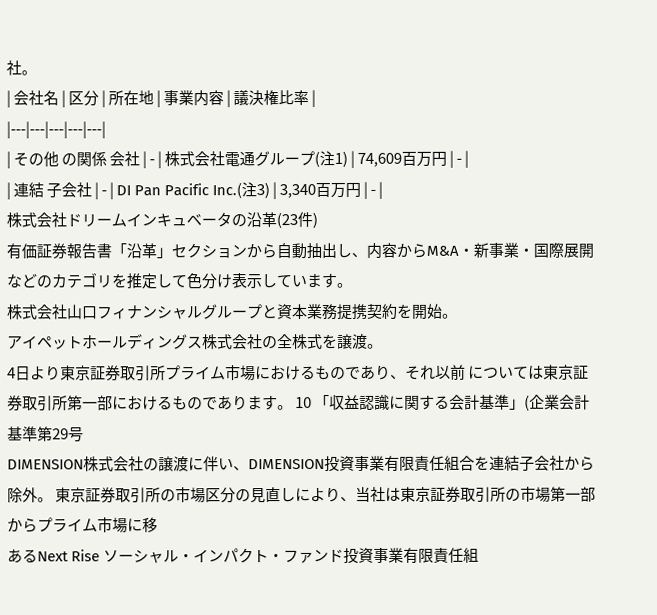社。
| 会社名 | 区分 | 所在地 | 事業内容 | 議決権比率 |
|---|---|---|---|---|
| その他 の関係 会社 | - | 株式会社電通グループ(注1) | 74,609百万円 | - |
| 連結 子会社 | - | DI Pan Pacific Inc.(注3) | 3,340百万円 | - |
株式会社ドリームインキュベータの沿革(23件)
有価証券報告書「沿革」セクションから自動抽出し、内容からM&A・新事業・国際展開などのカテゴリを推定して色分け表示しています。
株式会社山口フィナンシャルグループと資本業務提携契約を開始。
アイペットホールディングス株式会社の全株式を譲渡。
4日より東京証券取引所プライム市場におけるものであり、それ以前 については東京証券取引所第一部におけるものであります。 10 「収益認識に関する会計基準」(企業会計基準第29号
DIMENSION株式会社の譲渡に伴い、DIMENSION投資事業有限責任組合を連結子会社から除外。 東京証券取引所の市場区分の見直しにより、当社は東京証券取引所の市場第一部からプライム市場に移
あるNext Rise ソーシャル・インパクト・ファンド投資事業有限責任組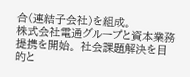合(連結子会社)を組成。
株式会社電通グループと資本業務提携を開始。 社会課題解決を目的と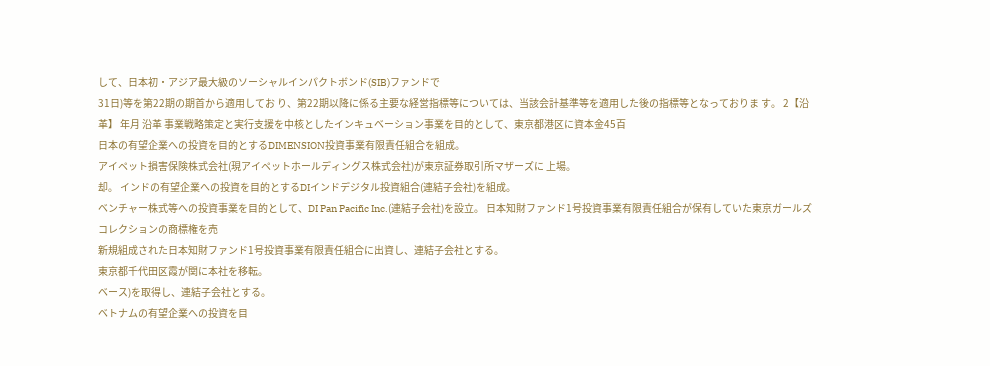して、日本初・アジア最大級のソーシャルインパクトボンド(SIB)ファンドで
31日)等を第22期の期首から適用してお り、第22期以降に係る主要な経営指標等については、当該会計基準等を適用した後の指標等となっておりま す。 2【沿革】 年月 沿革 事業戦略策定と実行支援を中核としたインキュベーション事業を目的として、東京都港区に資本金45百
日本の有望企業への投資を目的とするDIMENSION投資事業有限責任組合を組成。
アイペット損害保険株式会社(現アイペットホールディングス株式会社)が東京証券取引所マザーズに 上場。
却。 インドの有望企業への投資を目的とするDIインドデジタル投資組合(連結子会社)を組成。
ベンチャー株式等への投資事業を目的として、DI Pan Pacific Inc.(連結子会社)を設立。 日本知財ファンド1号投資事業有限責任組合が保有していた東京ガールズコレクションの商標権を売
新規組成された日本知財ファンド1号投資事業有限責任組合に出資し、連結子会社とする。
東京都千代田区霞が関に本社を移転。
ベース)を取得し、連結子会社とする。
ベトナムの有望企業への投資を目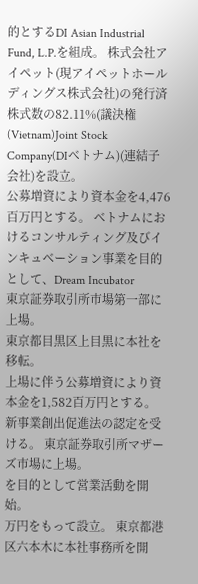的とするDI Asian Industrial Fund, L.P.を組成。 株式会社アイペット(現アイペットホールディングス株式会社)の発行済株式数の82.11%(議決権
(Vietnam)Joint Stock Company(DIベトナム)(連結子会社)を設立。
公募増資により資本金を4,476百万円とする。 ベトナムにおけるコンサルティング及びインキュベーション事業を目的として、Dream Incubator
東京証券取引所市場第一部に上場。
東京都目黒区上目黒に本社を移転。
上場に伴う公募増資により資本金を1,582百万円とする。
新事業創出促進法の認定を受ける。 東京証券取引所マザーズ市場に上場。
を目的として営業活動を開始。
万円をもって設立。 東京都港区六本木に本社事務所を開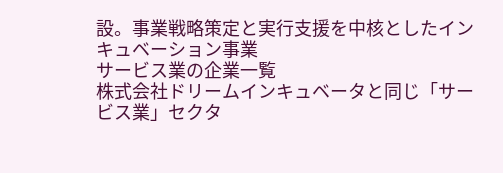設。事業戦略策定と実行支援を中核としたインキュベーション事業
サービス業の企業一覧
株式会社ドリームインキュベータと同じ「サービス業」セクタ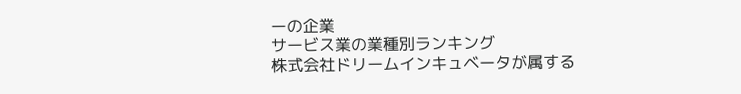ーの企業
サービス業の業種別ランキング
株式会社ドリームインキュベータが属する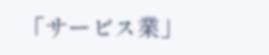「サービス業」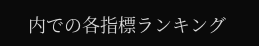内での各指標ランキング